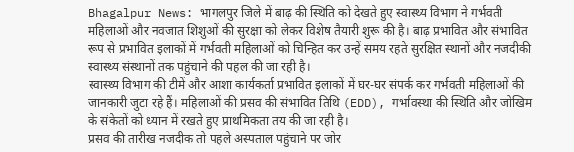Bhagalpur News: भागलपुर जिले में बाढ़ की स्थिति को देखते हुए स्वास्थ्य विभाग ने गर्भवती महिलाओं और नवजात शिशुओं की सुरक्षा को लेकर विशेष तैयारी शुरू की है। बाढ़ प्रभावित और संभावित रूप से प्रभावित इलाकों में गर्भवती महिलाओं को चिन्हित कर उन्हें समय रहते सुरक्षित स्थानों और नजदीकी स्वास्थ्य संस्थानों तक पहुंचाने की पहल की जा रही है।
स्वास्थ्य विभाग की टीमें और आशा कार्यकर्ता प्रभावित इलाकों में घर-घर संपर्क कर गर्भवती महिलाओं की जानकारी जुटा रहे हैं। महिलाओं की प्रसव की संभावित तिथि (EDD), गर्भावस्था की स्थिति और जोखिम के संकेतों को ध्यान में रखते हुए प्राथमिकता तय की जा रही है।
प्रसव की तारीख नजदीक तो पहले अस्पताल पहुंचाने पर जोर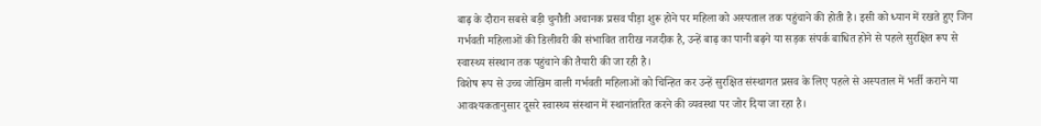बाढ़ के दौरान सबसे बड़ी चुनौती अचानक प्रसव पीड़ा शुरू होने पर महिला को अस्पताल तक पहुंचाने की होती है। इसी को ध्यान में रखते हुए जिन गर्भवती महिलाओं की डिलीवरी की संभावित तारीख नजदीक है, उन्हें बाढ़ का पानी बढ़ने या सड़क संपर्क बाधित होने से पहले सुरक्षित रूप से स्वास्थ्य संस्थान तक पहुंचाने की तैयारी की जा रही है।
विशेष रूप से उच्च जोखिम वाली गर्भवती महिलाओं को चिन्हित कर उन्हें सुरक्षित संस्थागत प्रसव के लिए पहले से अस्पताल में भर्ती कराने या आवश्यकतानुसार दूसरे स्वास्थ्य संस्थान में स्थानांतरित करने की व्यवस्था पर जोर दिया जा रहा है।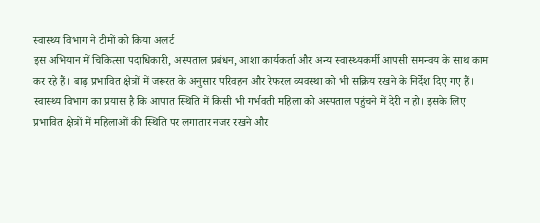स्वास्थ्य विभाग ने टीमों को किया अलर्ट
इस अभियान में चिकित्सा पदाधिकारी, अस्पताल प्रबंधन, आशा कार्यकर्ता और अन्य स्वास्थ्यकर्मी आपसी समन्वय के साथ काम कर रहे हैं। बाढ़ प्रभावित क्षेत्रों में जरूरत के अनुसार परिवहन और रेफरल व्यवस्था को भी सक्रिय रखने के निर्देश दिए गए हैं।
स्वास्थ्य विभाग का प्रयास है कि आपात स्थिति में किसी भी गर्भवती महिला को अस्पताल पहुंचने में देरी न हो। इसके लिए प्रभावित क्षेत्रों में महिलाओं की स्थिति पर लगातार नजर रखने और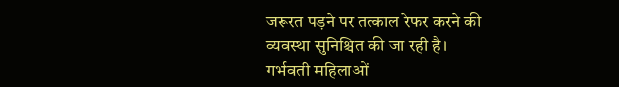जरूरत पड़ने पर तत्काल रेफर करने की व्यवस्था सुनिश्चित की जा रही है।
गर्भवती महिलाओं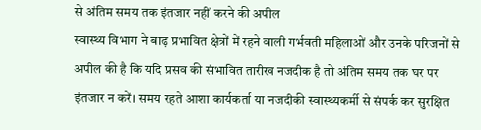से अंतिम समय तक इंतजार नहीं करने की अपील
स्वास्थ्य विभाग ने बाढ़ प्रभावित क्षेत्रों में रहने वाली गर्भवती महिलाओं और उनके परिजनों से अपील की है कि यदि प्रसव की संभावित तारीख नजदीक है तो अंतिम समय तक घर पर इंतजार न करें। समय रहते आशा कार्यकर्ता या नजदीकी स्वास्थ्यकर्मी से संपर्क कर सुरक्षित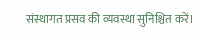संस्थागत प्रसव की व्यवस्था सुनिश्चित करें।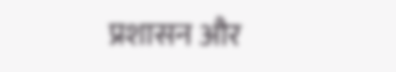प्रशासन और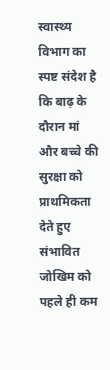स्वास्थ्य विभाग का स्पष्ट संदेश है कि बाढ़ के दौरान मां और बच्चे की सुरक्षा को प्राथमिकता देते हुए संभावित जोखिम को पहले ही कम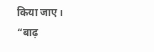किया जाए।
“बाढ़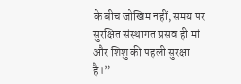के बीच जोखिम नहीं, समय पर सुरक्षित संस्थागत प्रसव ही मां और शिशु की पहली सुरक्षा है।”